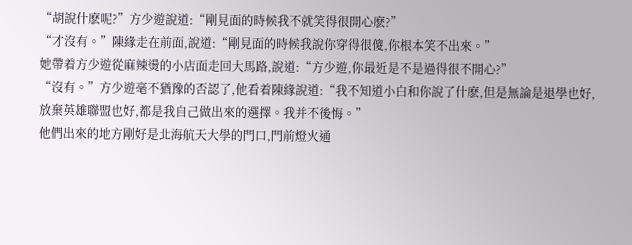“胡說什麽呢?”方少遊說道:“剛見面的時候我不就笑得很開心麽?”
“才沒有。”陳緣走在前面,說道:“剛見面的時候我說你穿得很傻,你根本笑不出來。”
她帶着方少遊從麻辣燙的小店面走回大馬路,說道:“方少遊,你最近是不是過得很不開心?”
“沒有。”方少遊毫不猶豫的否認了,他看着陳緣說道:“我不知道小白和你說了什麽,但是無論是退學也好,放棄英雄聯盟也好,都是我自己做出來的選擇。我并不後悔。”
他們出來的地方剛好是北海航天大學的門口,門前燈火通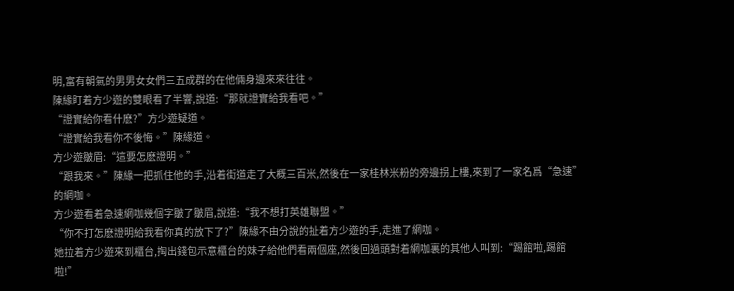明,富有朝氣的男男女女們三五成群的在他倆身邊來來往往。
陳緣盯着方少遊的雙眼看了半響,說道:“那就證實給我看吧。”
“證實給你看什麽?”方少遊疑道。
“證實給我看你不後悔。”陳緣道。
方少遊皺眉:“這要怎麽證明。”
“跟我來。”陳緣一把抓住他的手,沿着街道走了大概三百米,然後在一家桂林米粉的旁邊拐上樓,來到了一家名爲“急速”的網咖。
方少遊看着急速網咖幾個字皺了皺眉,說道:“我不想打英雄聯盟。”
“你不打怎麽證明給我看你真的放下了?”陳緣不由分說的扯着方少遊的手,走進了網咖。
她拉着方少遊來到櫃台,掏出錢包示意櫃台的妹子給他們看兩個座,然後回過頭對着網咖裏的其他人叫到:“踢館啦,踢館啦!”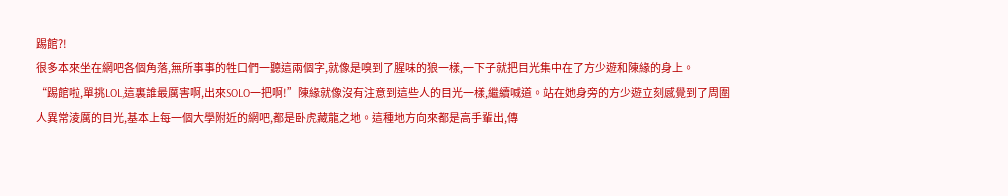踢館?!
很多本來坐在網吧各個角落,無所事事的牲口們一聽這兩個字,就像是嗅到了腥味的狼一樣,一下子就把目光集中在了方少遊和陳緣的身上。
“踢館啦,單挑LOL,這裏誰最厲害啊,出來SOLO一把啊!”陳緣就像沒有注意到這些人的目光一樣,繼續喊道。站在她身旁的方少遊立刻感覺到了周圍人異常淩厲的目光,基本上每一個大學附近的網吧,都是卧虎藏龍之地。這種地方向來都是高手輩出,傳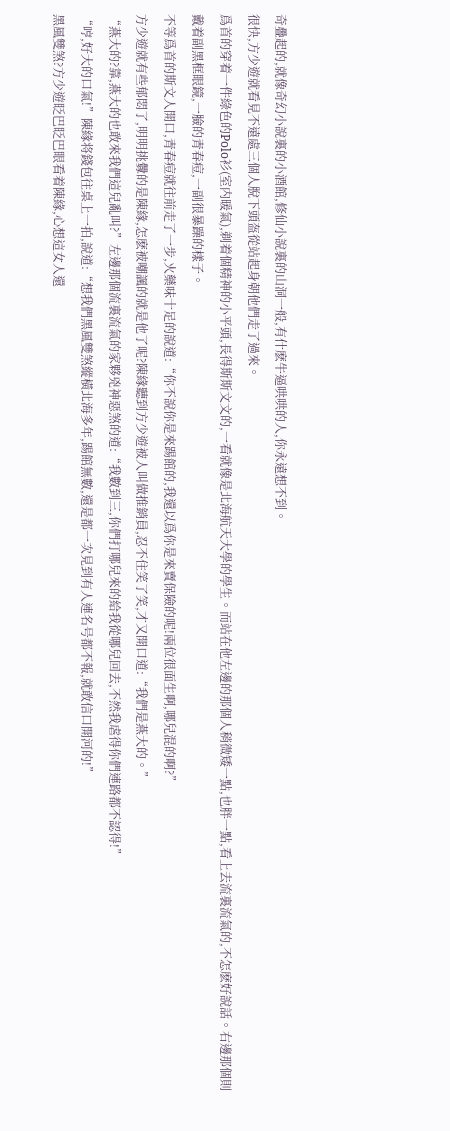奇疊起的,就像奇幻小說裏的小酒館,修仙小說裏的山洞一般,有什麽牛逼哄哄的人,你永遠想不到。
很快,方少遊就看見不遠處三個人脫下頭盔從站起身朝他們走了過來。
爲首的穿着一件綠色的Polo衫(室内暖氣),剃着個精神的小平頭,長得斯斯文文的,一看就像是北海航天大學的學生。而站在他左邊的那個人稍微矮一點,也胖一點,看上去流裏流氣的,不怎麽好說話。右邊那個則戴着副黑框眼鏡,一臉的青春痘,一副很暴躁的樣子。
不等爲首的斯文人開口,青春痘就往前走了一步,火藥味十足的說道:“你不說你是來踢館的,我還以爲你是來賣保險的呢!兩位很面生啊,哪兒混的啊?”
方少遊就有些郁悶了,明明挑釁的是陳緣,怎麽被嘲諷的就是他了呢?陳緣聽到方少遊被人叫做推銷員,忍不住笑了笑,才又開口道:“我們是燕大的。”
“燕大的?靠,燕大的也敢來我們這兒亂叫?”左邊那個流裏流氣的家夥兇神惡煞的道:“我數到三,你們打哪兒來的給我從哪兒回去,不然我虐得你們連路都不認得!”
“哼,好大的口氣!”陳緣将錢包往桌上一拍,說道:“想我們黑風雙煞縱橫北海多年,踢館無數,還是都一次見到有人連名号都不報,就敢信口開河的!”
黑風雙煞?方少遊眨巴眨巴眼看着陳緣,心想這女人還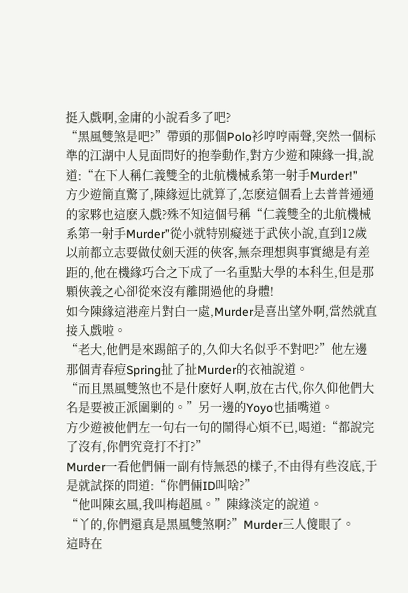挺入戲啊,金庸的小說看多了吧?
“黑風雙煞是吧?”帶頭的那個Polo衫哼哼兩聲,突然一個标準的江湖中人見面問好的抱拳動作,對方少遊和陳緣一揖,說道:“在下人稱仁義雙全的北航機械系第一射手Murder!”
方少遊簡直驚了,陳緣逗比就算了,怎麽這個看上去普普通通的家夥也這麽入戲?殊不知這個号稱“仁義雙全的北航機械系第一射手Murder”從小就特别癡迷于武俠小說,直到12歲以前都立志要做仗劍天涯的俠客,無奈理想與事實總是有差距的,他在機緣巧合之下成了一名重點大學的本科生,但是那顆俠義之心卻從來沒有離開過他的身體!
如今陳緣這港産片對白一處,Murder是喜出望外啊,當然就直接入戲啦。
“老大,他們是來踢館子的,久仰大名似乎不對吧?”他左邊那個青春痘Spring扯了扯Murder的衣袖說道。
“而且黑風雙煞也不是什麽好人啊,放在古代,你久仰他們大名是要被正派圍剿的。”另一邊的Yoyo也插嘴道。
方少遊被他們左一句右一句的鬧得心煩不已,喝道:“都說完了沒有,你們究竟打不打?”
Murder一看他們倆一副有恃無恐的樣子,不由得有些沒底,于是就試探的問道:“你們倆ID叫啥?”
“他叫陳玄風,我叫梅超風。”陳緣淡定的說道。
“丫的,你們還真是黑風雙煞啊?”Murder三人傻眼了。
這時在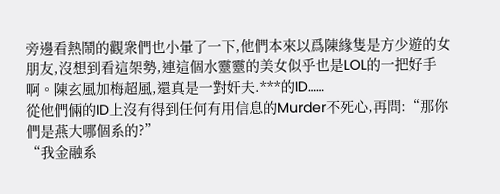旁邊看熱鬧的觀衆們也小暈了一下,他們本來以爲陳緣隻是方少遊的女朋友,沒想到看這架勢,連這個水靈靈的美女似乎也是LOL的一把好手啊。陳玄風加梅超風,還真是一對奸夫.***的ID……
從他們倆的ID上沒有得到任何有用信息的Murder不死心,再問:“那你們是燕大哪個系的?”
“我金融系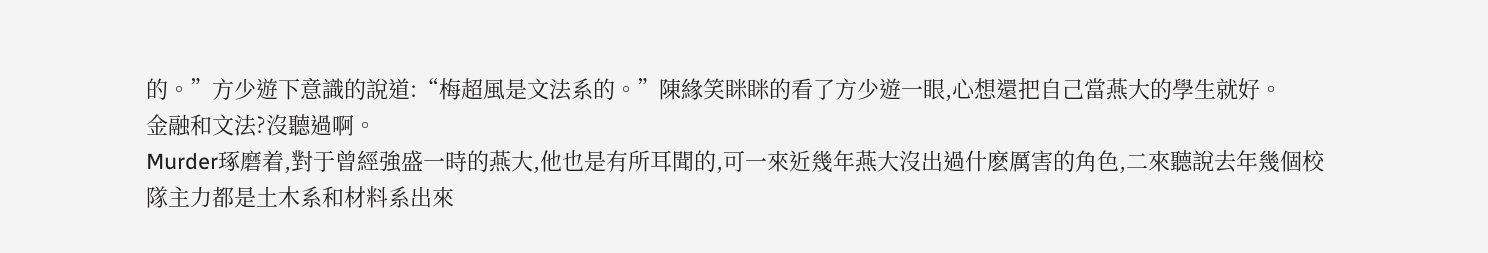的。”方少遊下意識的說道:“梅超風是文法系的。”陳緣笑眯眯的看了方少遊一眼,心想還把自己當燕大的學生就好。
金融和文法?沒聽過啊。
Murder琢磨着,對于曾經強盛一時的燕大,他也是有所耳聞的,可一來近幾年燕大沒出過什麽厲害的角色,二來聽說去年幾個校隊主力都是土木系和材料系出來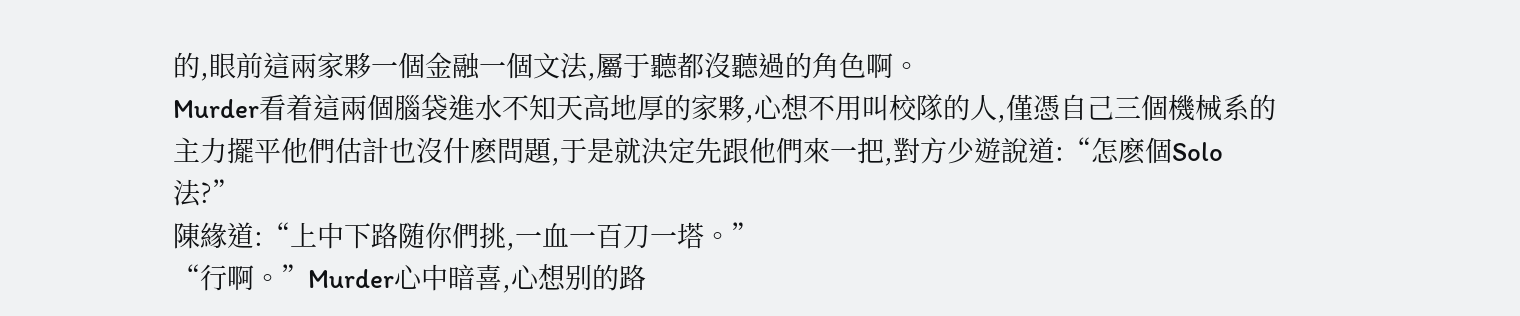的,眼前這兩家夥一個金融一個文法,屬于聽都沒聽過的角色啊。
Murder看着這兩個腦袋進水不知天高地厚的家夥,心想不用叫校隊的人,僅憑自己三個機械系的主力擺平他們估計也沒什麽問題,于是就決定先跟他們來一把,對方少遊說道:“怎麽個Solo法?”
陳緣道:“上中下路随你們挑,一血一百刀一塔。”
“行啊。”Murder心中暗喜,心想别的路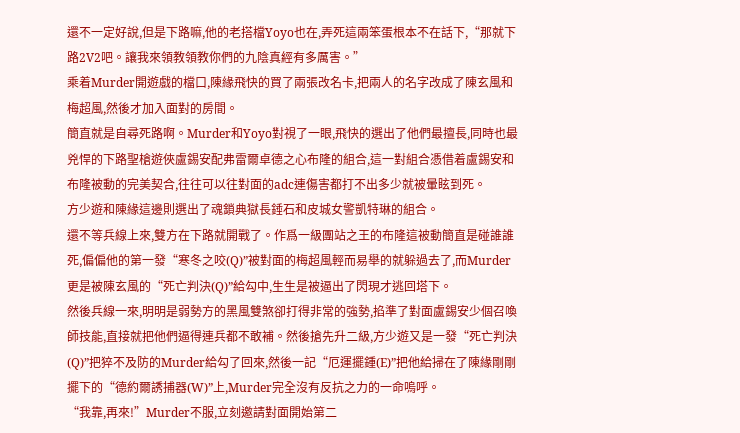還不一定好說,但是下路嘛,他的老搭檔Yoyo也在,弄死這兩笨蛋根本不在話下,“那就下路2V2吧。讓我來領教領教你們的九陰真經有多厲害。”
乘着Murder開遊戲的檔口,陳緣飛快的買了兩張改名卡,把兩人的名字改成了陳玄風和梅超風,然後才加入面對的房間。
簡直就是自尋死路啊。Murder和Yoyo對視了一眼,飛快的選出了他們最擅長,同時也最兇悍的下路聖槍遊俠盧錫安配弗雷爾卓德之心布隆的組合,這一對組合憑借着盧錫安和布隆被動的完美契合,往往可以往對面的adc連傷害都打不出多少就被暈眩到死。
方少遊和陳緣這邊則選出了魂鎖典獄長錘石和皮城女警凱特琳的組合。
還不等兵線上來,雙方在下路就開戰了。作爲一級團站之王的布隆這被動簡直是碰誰誰死,偏偏他的第一發“寒冬之咬(Q)”被對面的梅超風輕而易舉的就躲過去了,而Murder更是被陳玄風的“死亡判決(Q)”給勾中,生生是被逼出了閃現才逃回塔下。
然後兵線一來,明明是弱勢方的黑風雙煞卻打得非常的強勢,掐準了對面盧錫安少個召喚師技能,直接就把他們逼得連兵都不敢補。然後搶先升二級,方少遊又是一發“死亡判決(Q)”把猝不及防的Murder給勾了回來,然後一記“厄運擺鍾(E)”把他給掃在了陳緣剛剛擺下的“德約爾誘捕器(W)”上,Murder完全沒有反抗之力的一命嗚呼。
“我靠,再來!”Murder不服,立刻邀請對面開始第二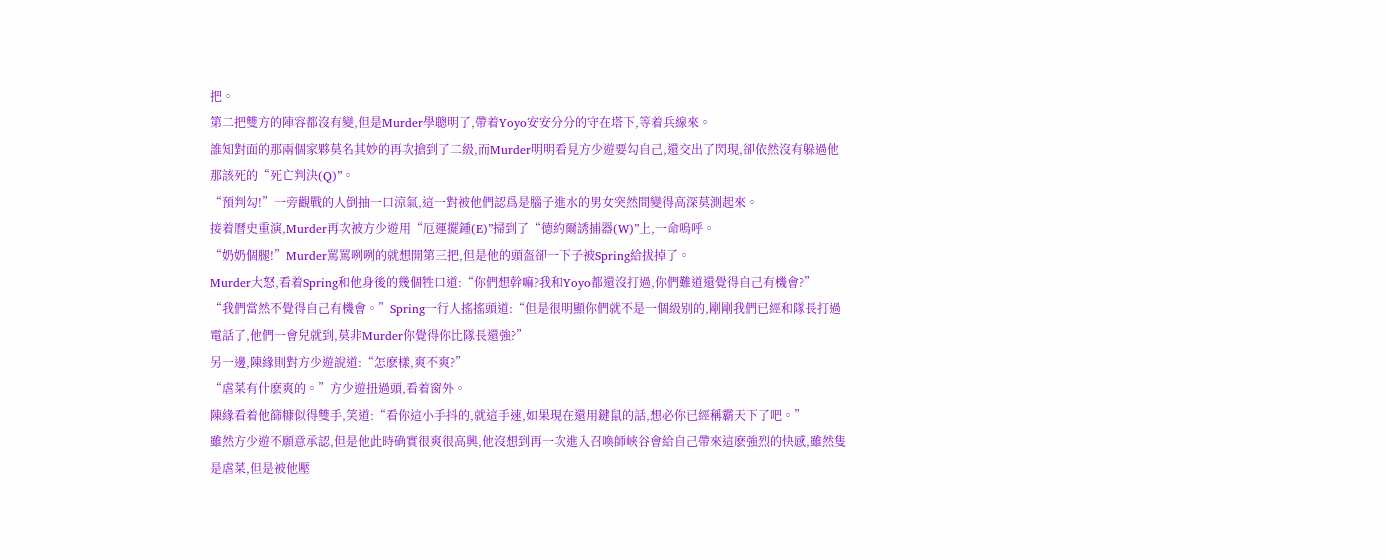把。
第二把雙方的陣容都沒有變,但是Murder學聰明了,帶着Yoyo安安分分的守在塔下,等着兵線來。
誰知對面的那兩個家夥莫名其妙的再次搶到了二級,而Murder明明看見方少遊要勾自己,還交出了閃現,卻依然沒有躲過他那該死的“死亡判決(Q)”。
“預判勾!”一旁觀戰的人倒抽一口涼氣,這一對被他們認爲是腦子進水的男女突然間變得高深莫測起來。
接着曆史重演,Murder再次被方少遊用“厄運擺鍾(E)”掃到了“德約爾誘捕器(W)”上,一命嗚呼。
“奶奶個腿!”Murder罵罵咧咧的就想開第三把,但是他的頭盔卻一下子被Spring給拔掉了。
Murder大怒,看着Spring和他身後的幾個牲口道:“你們想幹嘛?我和Yoyo都還沒打過,你們難道還覺得自己有機會?”
“我們當然不覺得自己有機會。”Spring一行人搖搖頭道:“但是很明顯你們就不是一個級别的,剛剛我們已經和隊長打過電話了,他們一會兒就到,莫非Murder你覺得你比隊長還強?”
另一邊,陳緣則對方少遊說道:“怎麽樣,爽不爽?”
“虐菜有什麽爽的。”方少遊扭過頭,看着窗外。
陳緣看着他篩糠似得雙手,笑道:“看你這小手抖的,就這手速,如果現在還用鍵鼠的話,想必你已經稱霸天下了吧。”
雖然方少遊不願意承認,但是他此時确實很爽很高興,他沒想到再一次進入召喚師峽谷會給自己帶來這麽強烈的快感,雖然隻是虐菜,但是被他壓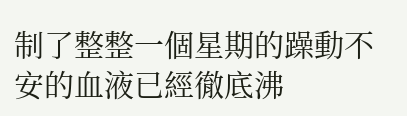制了整整一個星期的躁動不安的血液已經徹底沸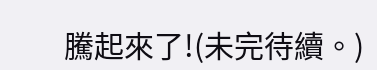騰起來了!(未完待續。)